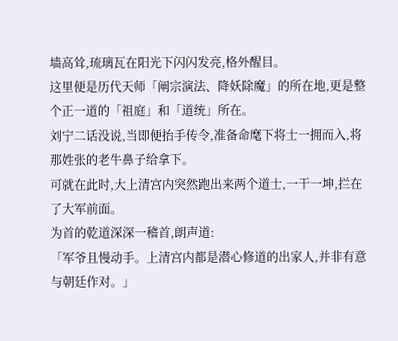墙高耸,琉璃瓦在阳光下闪闪发亮,格外醒目。
这里便是历代天师「阐宗演法、降妖除魔」的所在地,更是整个正一道的「祖庭」和「道统」所在。
刘宁二话没说,当即便抬手传令,准备命麾下将士一拥而入,将那姓张的老牛鼻子给拿下。
可就在此时,大上清宫内突然跑出来两个道士,一干一坤,拦在了大军前面。
为首的乾道深深一稽首,朗声道:
「军爷且慢动手。上清宫内都是潜心修道的出家人,并非有意与朝廷作对。」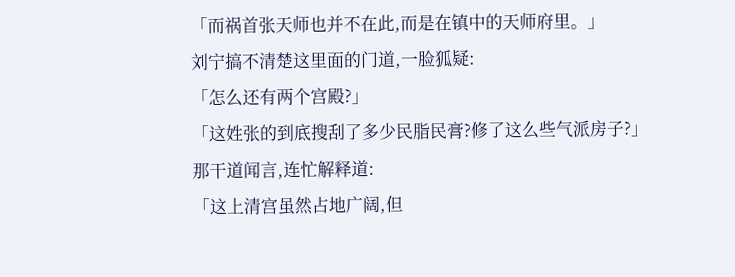「而祸首张天师也并不在此,而是在镇中的天师府里。」
刘宁搞不清楚这里面的门道,一脸狐疑:
「怎么还有两个宫殿?」
「这姓张的到底搜刮了多少民脂民膏?修了这么些气派房子?」
那干道闻言,连忙解释道:
「这上清宫虽然占地广阔,但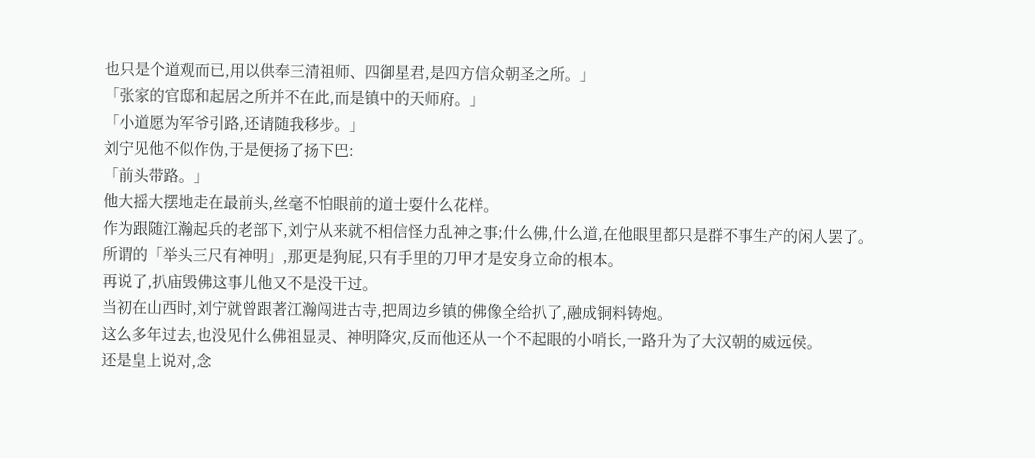也只是个道观而已,用以供奉三清祖师、四御星君,是四方信众朝圣之所。」
「张家的官邸和起居之所并不在此,而是镇中的天师府。」
「小道愿为军爷引路,还请随我移步。」
刘宁见他不似作伪,于是便扬了扬下巴:
「前头带路。」
他大摇大摆地走在最前头,丝毫不怕眼前的道士耍什么花样。
作为跟随江瀚起兵的老部下,刘宁从来就不相信怪力乱神之事;什么佛,什么道,在他眼里都只是群不事生产的闲人罢了。
所谓的「举头三尺有神明」,那更是狗屁,只有手里的刀甲才是安身立命的根本。
再说了,扒庙毁佛这事儿他又不是没干过。
当初在山西时,刘宁就曾跟著江瀚闯进古寺,把周边乡镇的佛像全给扒了,融成铜料铸炮。
这么多年过去,也没见什么佛祖显灵、神明降灾,反而他还从一个不起眼的小哨长,一路升为了大汉朝的威远侯。
还是皇上说对,念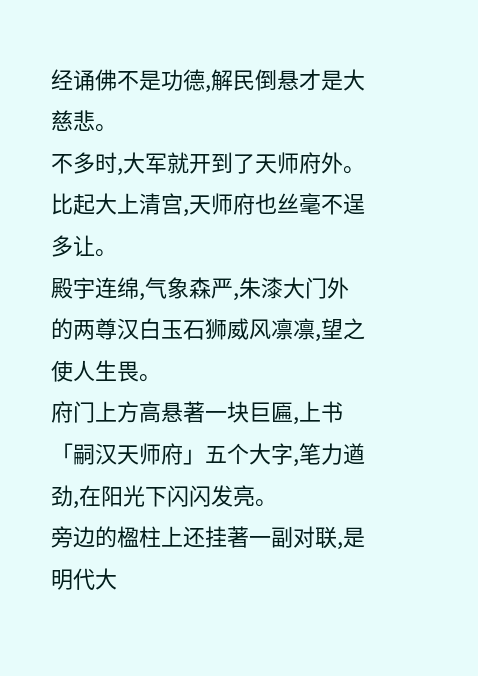经诵佛不是功德,解民倒悬才是大慈悲。
不多时,大军就开到了天师府外。
比起大上清宫,天师府也丝毫不逞多让。
殿宇连绵,气象森严,朱漆大门外的两尊汉白玉石狮威风凛凛,望之使人生畏。
府门上方高悬著一块巨匾,上书「嗣汉天师府」五个大字,笔力遒劲,在阳光下闪闪发亮。
旁边的楹柱上还挂著一副对联,是明代大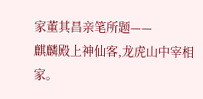家董其昌亲笔所题——
麒麟殿上神仙客,龙虎山中宰相家。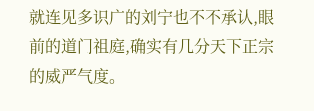就连见多识广的刘宁也不不承认,眼前的道门祖庭,确实有几分天下正宗的威严气度。